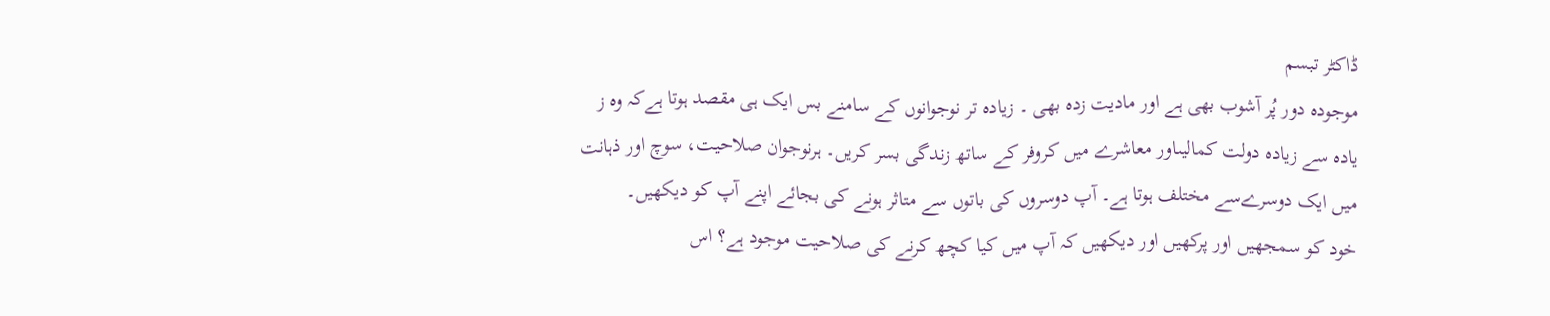ڈاکٹر تبسم
موجودہ دور پُر آشوب بھی ہے اور مادیت زدہ بھی ۔ زیادہ تر نوجوانوں کے سامنے بس ایک ہی مقصد ہوتا ہےکہ وہ ز یادہ سے زیادہ دولت کمالیںاور معاشرے میں کروفر کے ساتھ زندگی بسر کریں۔ ہرنوجوان صلاحیت، سوچ اور ذہانت میں ایک دوسرےسے مختلف ہوتا ہے۔ آپ دوسروں کی باتوں سے متاثر ہونے کی بجائے اپنے آپ کو دیکھیں۔
خود کو سمجھیں اور پرکھیں اور دیکھیں کہ آپ میں کیا کچھ کرنے کی صلاحیت موجود ہے؟ اس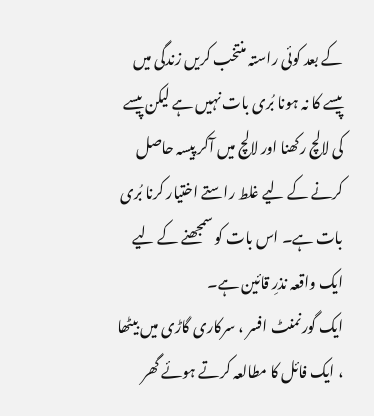کے بعد کوئی راستہ منتخب کریں زندگی میں پیسے کا نہ ہونا بُری بات نہیں ہے لیکن پیسے کی لالچ رکھنا اور لالچ میں آکر پیسہ حاصل کرنے کے لیے غلط راستے اختیار کرنا بُری بات ہے۔ اس بات کو سمجھنے کے لیے ایک واقعہ نذرِ قائین ہے۔
ایک گورنمنٹ افسر ، سرکاری گاڑی میں بیٹھا ، ایک فائل کا مطالعہ کرتے ہوئے گھر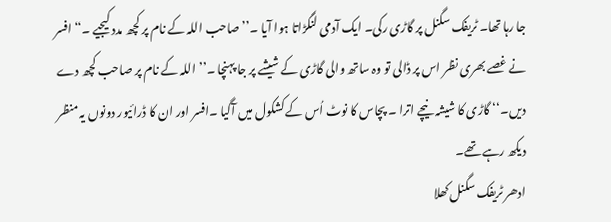جا رہا تھا۔ ٹریفک سگنل پر گاڑی رکی۔ ایک آدمی لنگڑاتا ہوا آیا ۔’’صاحب اللہ کے نام پر کچھ مدد کیجیے ۔‘‘ افسر نے غصے بھری نظر اس پر ڈالی تو وہ ساتھ والی گاڑی کے شیشے پر جا پہنچا ۔’’ اللہ کے نام پر صاحب کچھ دے دیں۔‘‘ گاڑی کا شیشہ نیچے اترا ۔ پچاس کا نوٹ اُس کے کشکول میں آگیا ۔افسر اور ان کا ڈرائیور دونوں یہ منظر دیکھ رہے تھے۔
ادھر ٹریفک سگنل کھلا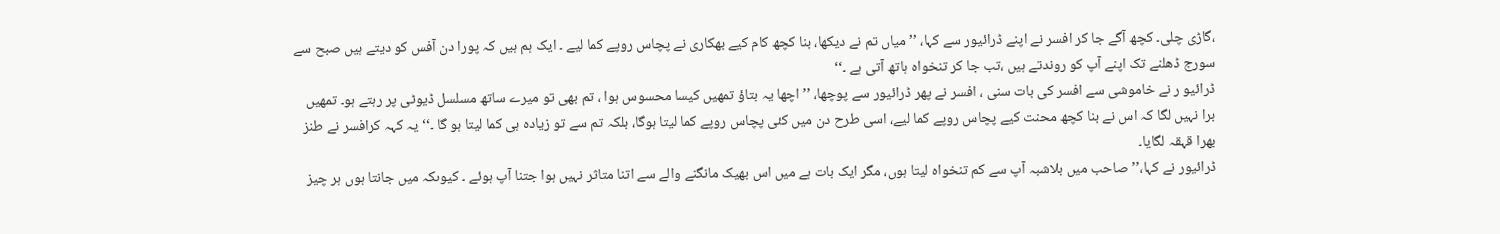،گاڑی چلی۔ کچھ آگے جا کر افسر نے اپنے ڈرائیور سے کہا، ’’ میاں تم نے دیکھا، بنا کچھ کام کیے بھکاری نے پچاس روپے کما لیے ۔ ایک ہم ہیں کہ پورا دن آفس کو دیتے ہیں صبح سے سورج ڈھلنے تک اپنے آپ کو روندتے ہیں ،تب جا کر تنخواہ ہاتھ آتی ہے ۔‘‘
ڈرائیو ر نے خاموشی سے افسر کی بات سنی ، افسر نے پھر ڈرائیور سے پوچھا، ’’ اچھا یہ بتاؤ تمھیں کیسا محسوس ہوا ، تم بھی تو میرے ساتھ مسلسل ڈیوٹی پر رہتے ہو۔ تمھیں برا نہیں لگا کہ اس نے بنا کچھ محنت کیے پچاس روپے کما لیے، اسی طرح دن میں کئی پچاس روپے کما لیتا ہوگا، بلکہ تم سے تو زیادہ ہی کما لیتا ہو گا ۔‘‘ یہ کہہ کرافسر نے طنز بھرا قہقہ لگایا۔
ڈرائیور نے کہا،’’صاحب میں بلاشبہ آپ سے کم تنخواہ لیتا ہوں، مگر ایک بات ہے میں اس بھیک مانگنے والے سے اتنا متاثر نہیں ہوا جتنا آپ ہوئے ۔ کیوںکہ میں جانتا ہوں ہر چیز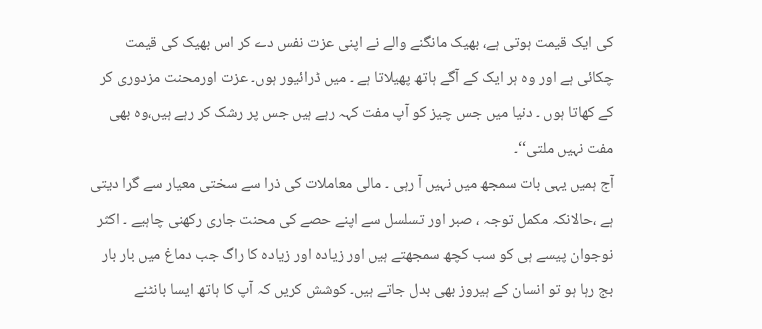کی ایک قیمت ہوتی ہے، بھیک مانگنے والے نے اپنی عزت نفس دے کر اس بھیک کی قیمت چکائی ہے اور وہ ہر ایک کے آگے ہاتھ پھیلاتا ہے ۔ میں ڈرائیور ہوں۔ عزت اورمحنت مزدوری کر کے کھاتا ہوں ۔ دنیا میں جس چیز کو آپ مفت کہہ رہے ہیں جس پر رشک کر رہے ہیں،وہ بھی مفت نہیں ملتی‘‘۔
آج ہمیں یہی بات سمجھ میں نہیں آ رہی ۔ مالی معاملات کی ذرا سے سختی معیار سے گرا دیتی ہے ،حالانکہ مکمل توجہ ، صبر اور تسلسل سے اپنے حصے کی محنت جاری رکھنی چاہیے ۔ اکثر نوجوان پیسے ہی کو سب کچھ سمجھتے ہیں اور زیادہ اور زیادہ کا راگ جب دماغ میں بار بار بج رہا ہو تو انسان کے ہیروز بھی بدل جاتے ہیں۔ کوشش کریں کہ آپ کا ہاتھ ایسا بانٹنے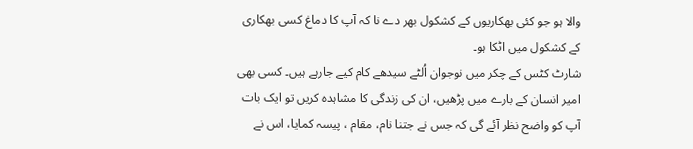والا ہو جو کئی بھکاریوں کے کشکول بھر دے نا کہ آپ کا دماغ کسی بھکاری کے کشکول میں اٹکا ہو۔
شارٹ کٹس کے چکر میں نوجوان اُلٹے سیدھے کام کیے جارہے ہیں۔ کسی بھی امیر انسان کے بارے میں پڑھیں، ان کی زندگی کا مشاہدہ کریں تو ایک بات آپ کو واضح نظر آئے گی کہ جس نے جتنا نام، مقام ، پیسہ کمایا، اس نے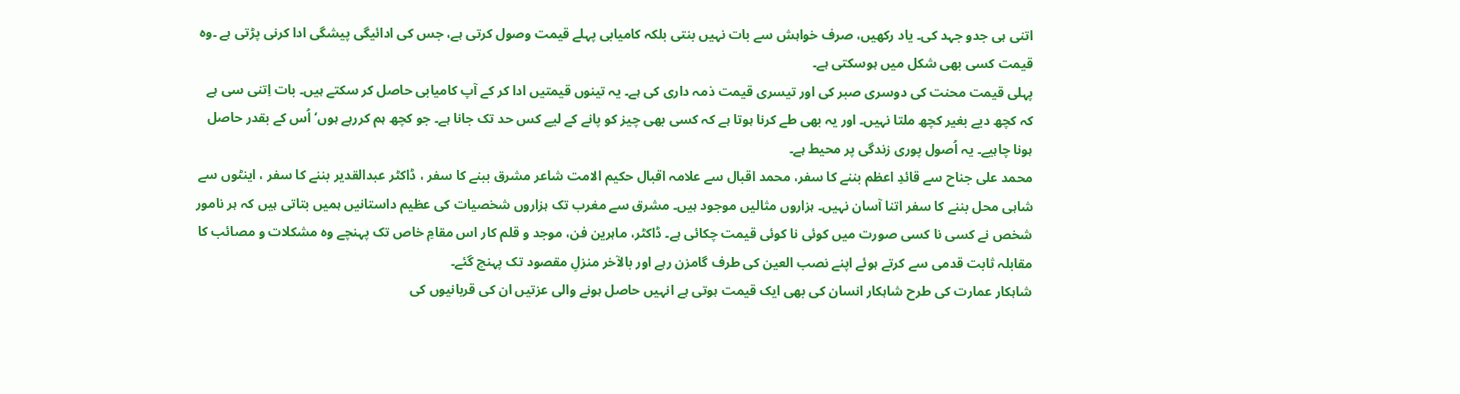اتنی ہی جدو جہد کی۔ یاد رکھیں، صرف خواہش سے بات نہیں بنتی بلکہ کامیابی پہلے قیمت وصول کرتی ہے، جس کی ادائیگی پیشگی ادا کرنی پڑتی ہے ۔وہ قیمت کسی بھی شکل میں ہوسکتی ہے۔
پہلی قیمت محنت کی دوسری صبر کی اور تیسری قیمت ذمہ داری کی ہے۔ یہ تینوں قیمتیں ادا کر کے آپ کامیابی حاصل کر سکتے ہیں۔ بات اِتنی سی ہے کہ کچھ دیے بغیر کچھ ملتا نہیں۔ اور یہ بھی طے کرنا ہوتا ہے کہ کسی بھی چیز کو پانے کے لیے کس حد تک جانا ہے۔ جو کچھ ہم کررہے ہوں‘ اُس کے بقدر حاصل ہونا چاہیے۔ یہ اُصول پوری زندگی پر محیط ہے۔
محمد علی جناح سے قائدِ اعظم بننے کا سفر، محمد اقبال سے علامہ اقبال حکیم الامت شاعر مشرق ببنے کا سفر ، ڈاکٹر عبدالقدیر بننے کا سفر ، اینٹوں سے شاہی محل بننے کا سفر اتنا آسان نہیں۔ ہزاروں مثالیں موجود ہیں۔ مشرق سے مغرب تک ہزاروں شخصیات کی عظیم داستانیں ہمیں بتاتی ہیں کہ ہر نامور شخص نے کسی نا کسی صورت میں کوئی نا کوئی قیمت چکائی ہے۔ ڈاکٹر، ماہرین فن، موجد و قلم کار اس مقامِ خاص تک پہنچے وہ مشکلات و مصائب کا مقابلہ ثابت قدمی سے کرتے ہوئے اپنے نصب العین کی طرف گامزن رہے اور بالآخر منزلِ مقصود تک پہنچ گئے۔
شاہکار عمارت کی طرح شاہکار انسان کی بھی ایک قیمت ہوتی ہے انہیں حاصل ہونے والی عزتیں ان کی قربانیوں کی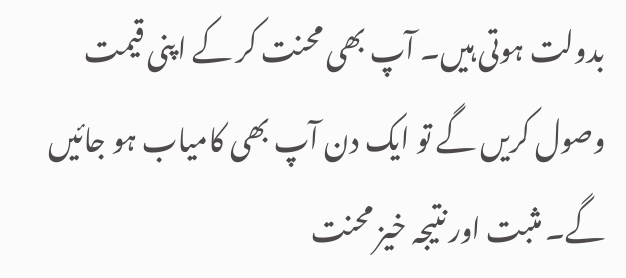بدولت ہوتی ہیں۔ آپ بھی محنت کر کے اپنی قیمت وصول کریں گے تو ایک دن آپ بھی کامیاب ہو جائیں گے۔ مثبت اور نتیجہ خیز محنت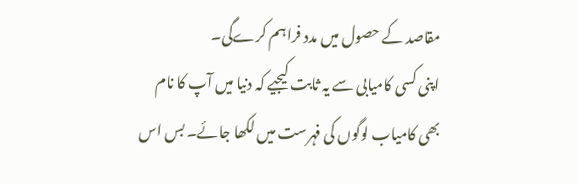مقاصد کے حصول میں مدد فراہم کرےگی۔
اپنی کسی کامیابی سے یہ ثابت کیجیے کہ دنیا میں آپ کا نام بھی کامیاب لوگوں کی فہرست میں لکھا جائے۔ بس اس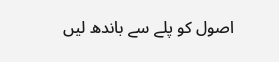اصول کو پلے سے باندھ لیں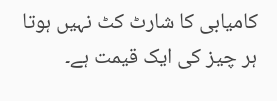کامیابی کا شارٹ کٹ نہیں ہوتا ہر چیز کی ایک قیمت ہے۔